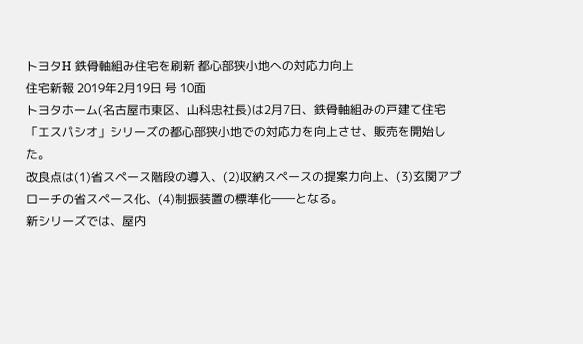トヨタH 鉄骨軸組み住宅を刷新 都心部狭小地への対応力向上
住宅新報 2019年2月19日 号 10面
トヨタホーム(名古屋市東区、山科忠社長)は2月7日、鉄骨軸組みの戸建て住宅「エスパシオ」シリーズの都心部狭小地での対応力を向上させ、販売を開始した。
改良点は(1)省スペース階段の導入、(2)収納スペースの提案力向上、(3)玄関アプローチの省スペース化、(4)制振装置の標準化――となる。
新シリーズでは、屋内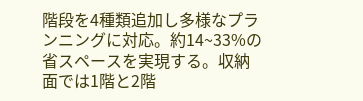階段を4種類追加し多様なプランニングに対応。約14~33%の省スペースを実現する。収納面では1階と2階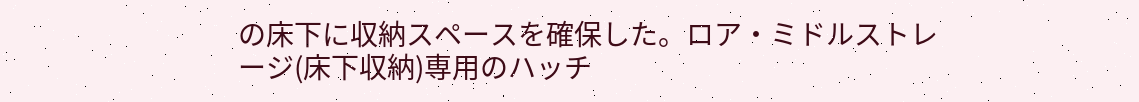の床下に収納スペースを確保した。ロア・ミドルストレージ(床下収納)専用のハッチ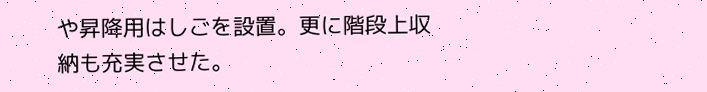や昇降用はしごを設置。更に階段上収納も充実させた。